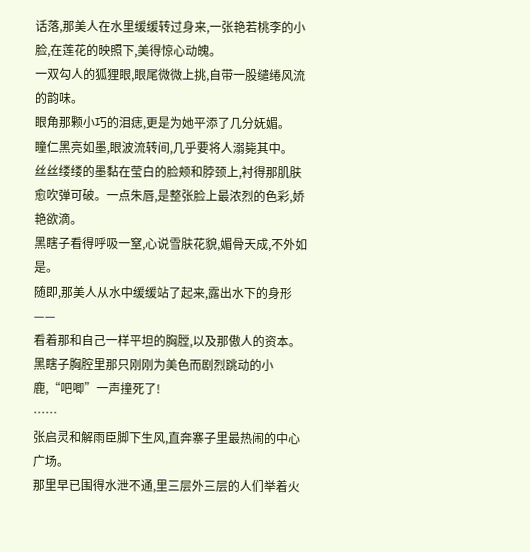话落,那美人在水里缓缓转过身来,一张艳若桃李的小脸,在莲花的映照下,美得惊心动魄。
一双勾人的狐狸眼,眼尾微微上挑,自带一股缱绻风流的韵味。
眼角那颗小巧的泪痣,更是为她平添了几分妩媚。
瞳仁黑亮如墨,眼波流转间,几乎要将人溺毙其中。
丝丝缕缕的墨黏在莹白的脸颊和脖颈上,衬得那肌肤愈吹弹可破。一点朱唇,是整张脸上最浓烈的色彩,娇艳欲滴。
黑瞎子看得呼吸一窒,心说雪肤花貌,媚骨天成,不外如是。
随即,那美人从水中缓缓站了起来,露出水下的身形——
看着那和自己一样平坦的胸膛,以及那傲人的资本。
黑瞎子胸腔里那只刚刚为美色而剧烈跳动的小鹿,“吧唧”一声撞死了!
……
张启灵和解雨臣脚下生风,直奔寨子里最热闹的中心广场。
那里早已围得水泄不通,里三层外三层的人们举着火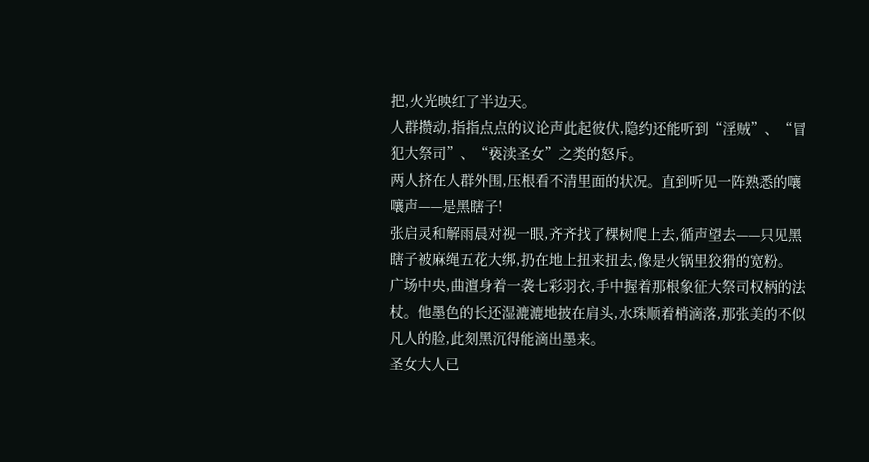把,火光映红了半边天。
人群攒动,指指点点的议论声此起彼伏,隐约还能听到“淫贼”、“冒犯大祭司”、“亵渎圣女”之类的怒斥。
两人挤在人群外围,压根看不清里面的状况。直到听见一阵熟悉的嚷嚷声——是黑瞎子!
张启灵和解雨晨对视一眼,齐齐找了棵树爬上去,循声望去——只见黑瞎子被麻绳五花大绑,扔在地上扭来扭去,像是火锅里狡猾的宽粉。
广场中央,曲澶身着一袭七彩羽衣,手中握着那根象征大祭司权柄的法杖。他墨色的长还湿漉漉地披在肩头,水珠顺着梢滴落,那张美的不似凡人的脸,此刻黑沉得能滴出墨来。
圣女大人已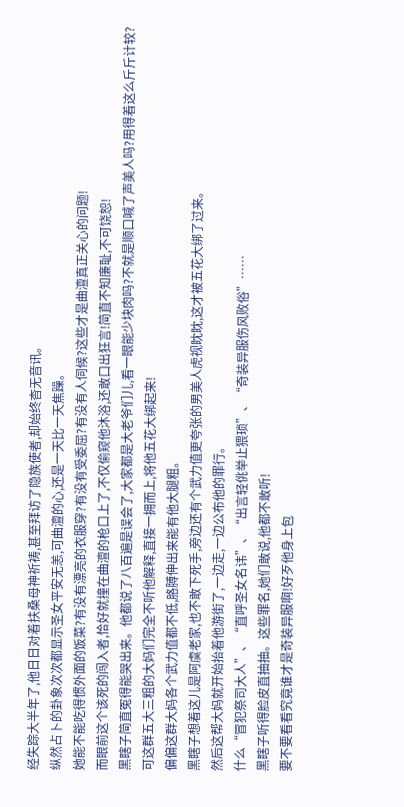经失踪大半年了,他日日对着扶桑母神祈祷,甚至拜访了隐族使者,却始终杳无音讯。
纵然占卜的卦象次次都显示圣女平安无恙,可曲澶的心,还是一天比一天焦躁。
她能不能吃得惯外面的饭菜?有没有漂亮的衣服穿?有没有受委屈?有没有人伺候?这些才是曲澶真正关心的问题!
而眼前这个该死的闯入者,恰好就撞在曲澶的枪口上了,不仅偷窥他沐浴,还敢口出狂言!简直不知廉耻,不可饶恕!
黑瞎子简直冤得能哭出来。他都说了八百遍是误会了,大家都是大老爷们儿,看一眼能少块肉吗?不就是顺口喊了声美人吗?用得着这么斤斤计较?
可这群五大三粗的大妈们完全不听他解释,直接一拥而上,将他五花大绑起来!
偏偏这群大妈各个武力值都不低,胳膊伸出来能有他大腿粗。
黑瞎子想着这儿是阿虞老家,也不敢下死手,旁边还有个武力值更夸张的男美人虎视眈眈,这才被五花大绑了过来。
然后这帮大妈就开始抬着他游街了,一边走,一边公布他的罪行。
什么“冒犯祭司大人”、“直呼圣女名讳”、“出言轻佻举止猥琐”、“奇装异服伤风败俗”……
黑瞎子听得脸皮直抽抽。这些罪名,她们敢说,他都不敢听!
要不要看看究竟谁才是奇装异服啊!好歹他身上包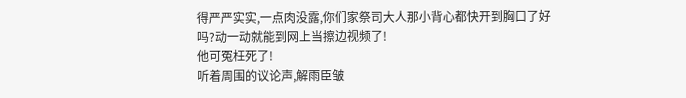得严严实实,一点肉没露,你们家祭司大人那小背心都快开到胸口了好吗?动一动就能到网上当擦边视频了!
他可冤枉死了!
听着周围的议论声,解雨臣皱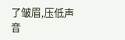了皱眉,压低声音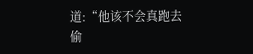道:“他该不会真跑去偷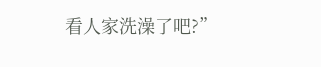看人家洗澡了吧?”